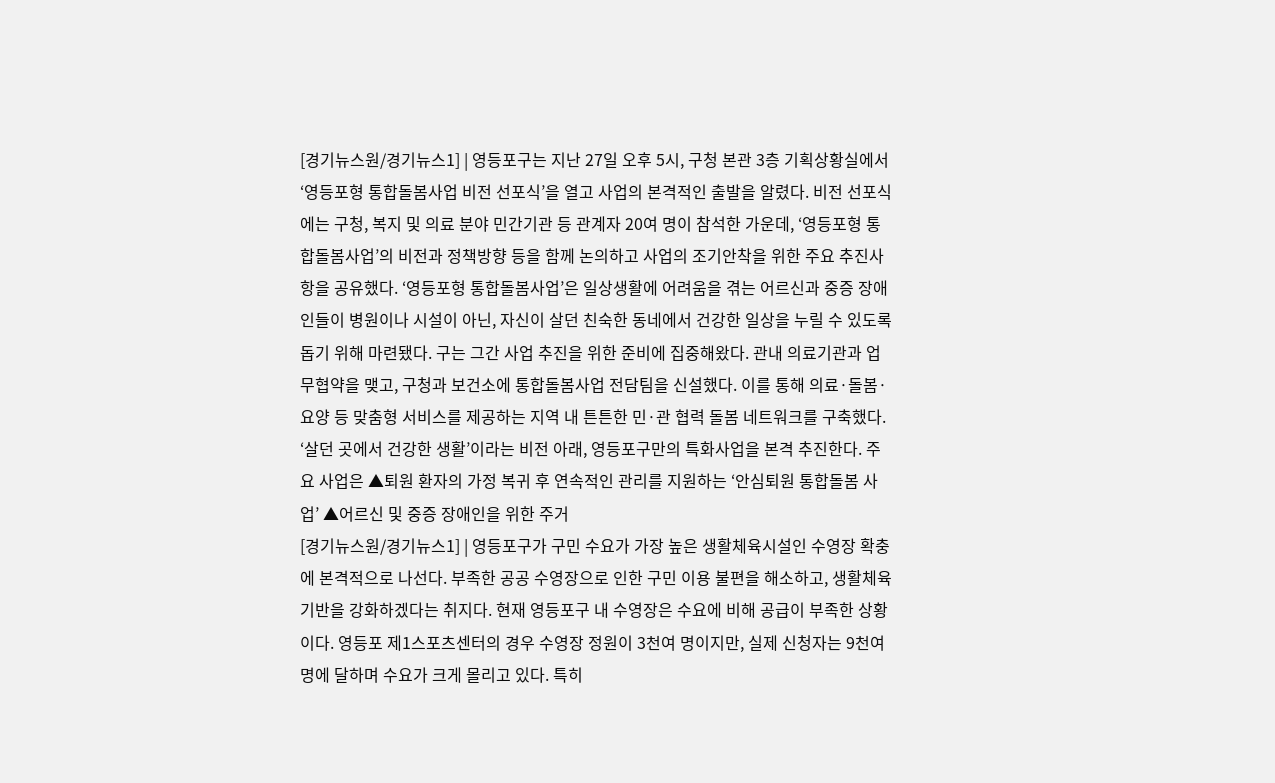[경기뉴스원/경기뉴스1] | 영등포구는 지난 27일 오후 5시, 구청 본관 3층 기획상황실에서 ‘영등포형 통합돌봄사업 비전 선포식’을 열고 사업의 본격적인 출발을 알렸다. 비전 선포식에는 구청, 복지 및 의료 분야 민간기관 등 관계자 20여 명이 참석한 가운데, ‘영등포형 통합돌봄사업’의 비전과 정책방향 등을 함께 논의하고 사업의 조기안착을 위한 주요 추진사항을 공유했다. ‘영등포형 통합돌봄사업’은 일상생활에 어려움을 겪는 어르신과 중증 장애인들이 병원이나 시설이 아닌, 자신이 살던 친숙한 동네에서 건강한 일상을 누릴 수 있도록 돕기 위해 마련됐다. 구는 그간 사업 추진을 위한 준비에 집중해왔다. 관내 의료기관과 업무협약을 맺고, 구청과 보건소에 통합돌봄사업 전담팀을 신설했다. 이를 통해 의료·돌봄·요양 등 맞춤형 서비스를 제공하는 지역 내 튼튼한 민·관 협력 돌봄 네트워크를 구축했다. ‘살던 곳에서 건강한 생활’이라는 비전 아래, 영등포구만의 특화사업을 본격 추진한다. 주요 사업은 ▲퇴원 환자의 가정 복귀 후 연속적인 관리를 지원하는 ‘안심퇴원 통합돌봄 사업’ ▲어르신 및 중증 장애인을 위한 주거
[경기뉴스원/경기뉴스1] | 영등포구가 구민 수요가 가장 높은 생활체육시설인 수영장 확충에 본격적으로 나선다. 부족한 공공 수영장으로 인한 구민 이용 불편을 해소하고, 생활체육 기반을 강화하겠다는 취지다. 현재 영등포구 내 수영장은 수요에 비해 공급이 부족한 상황이다. 영등포 제1스포츠센터의 경우 수영장 정원이 3천여 명이지만, 실제 신청자는 9천여 명에 달하며 수요가 크게 몰리고 있다. 특히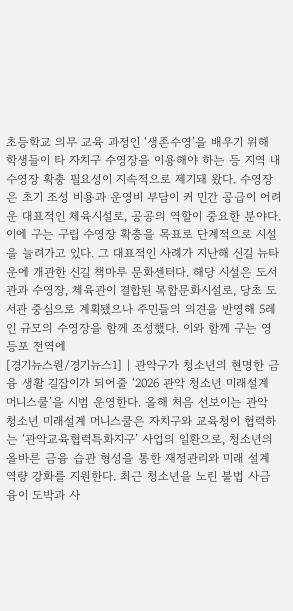초등학교 의무 교육 과정인 ‘생존수영’을 배우기 위해 학생들이 타 자치구 수영장을 이용해야 하는 등 지역 내 수영장 확충 필요성이 지속적으로 제기돼 왔다. 수영장은 초기 조성 비용과 운영비 부담이 커 민간 공급이 어려운 대표적인 체육시설로, 공공의 역할이 중요한 분야다. 이에 구는 구립 수영장 확충을 목표로 단계적으로 시설을 늘려가고 있다. 그 대표적인 사례가 지난해 신길 뉴타운에 개관한 신길 책마루 문화센터다. 해당 시설은 도서관과 수영장, 체육관이 결합된 복합문화시설로, 당초 도서관 중심으로 계획됐으나 주민들의 의견을 반영해 5레인 규모의 수영장을 함께 조성했다. 이와 함께 구는 영등포 전역에
[경기뉴스원/경기뉴스1] | 관악구가 청소년의 현명한 금융 생활 길잡이가 되어줄 ‘2026 관악 청소년 미래설계 머니스쿨’을 시범 운영한다. 올해 처음 선보이는 관악 청소년 미래설계 머니스쿨은 자치구와 교육청이 협력하는 ‘관악교육협력특화지구’ 사업의 일환으로, 청소년의 올바른 금융 습관 형성을 통한 재정관리와 미래 설계 역량 강화를 지원한다. 최근 청소년을 노린 불법 사금융이 도박과 사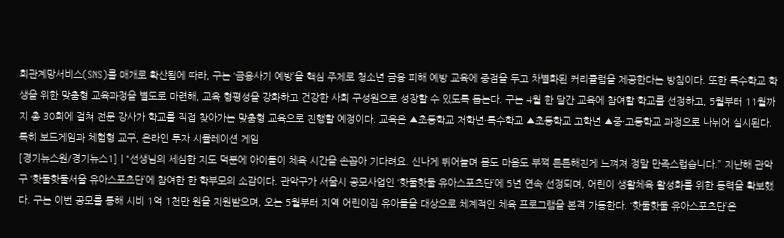회관계망서비스(SNS)를 매개로 확산됨에 따라, 구는 ‘금융사기 예방’을 핵심 주제로 청소년 금융 피해 예방 교육에 중점을 두고 차별화된 커리큘럼을 제공한다는 방침이다. 또한 특수학교 학생을 위한 맞춤형 교육과정을 별도로 마련해, 교육 형평성을 강화하고 건강한 사회 구성원으로 성장할 수 있도록 돕는다. 구는 4월 한 달간 교육에 참여할 학교를 선정하고, 5월부터 11월까지 총 30회에 걸쳐 전문 강사가 학교를 직접 찾아가는 맞춤형 교육으로 진행할 예정이다. 교육은 ▲초등학교 저학년·특수학교 ▲초등학교 고학년 ▲중·고등학교 과정으로 나뉘어 실시된다. 특히 보드게임과 체험형 교구, 온라인 투자 시뮬레이션 게임
[경기뉴스원/경기뉴스1] | “선생님의 세심한 지도 덕분에 아이들이 체육 시간을 손꼽아 기다려요. 신나게 뛰어놀며 몸도 마음도 부쩍 튼튼해진게 느껴져 정말 만족스럽습니다.” 지난해 관악구 ‘핫둘핫둘서울 유아스포츠단’에 참여한 한 학부모의 소감이다. 관악구가 서울시 공모사업인 ‘핫둘핫둘 유아스포츠단’에 5년 연속 선정되며, 어린이 생활체육 활성화를 위한 동력을 확보했다. 구는 이번 공모를 통해 시비 1억 1천만 원을 지원받으며, 오는 5월부터 지역 어린이집 유아들을 대상으로 체계적인 체육 프로그램을 본격 가동한다. ‘핫둘핫둘 유아스포츠단’은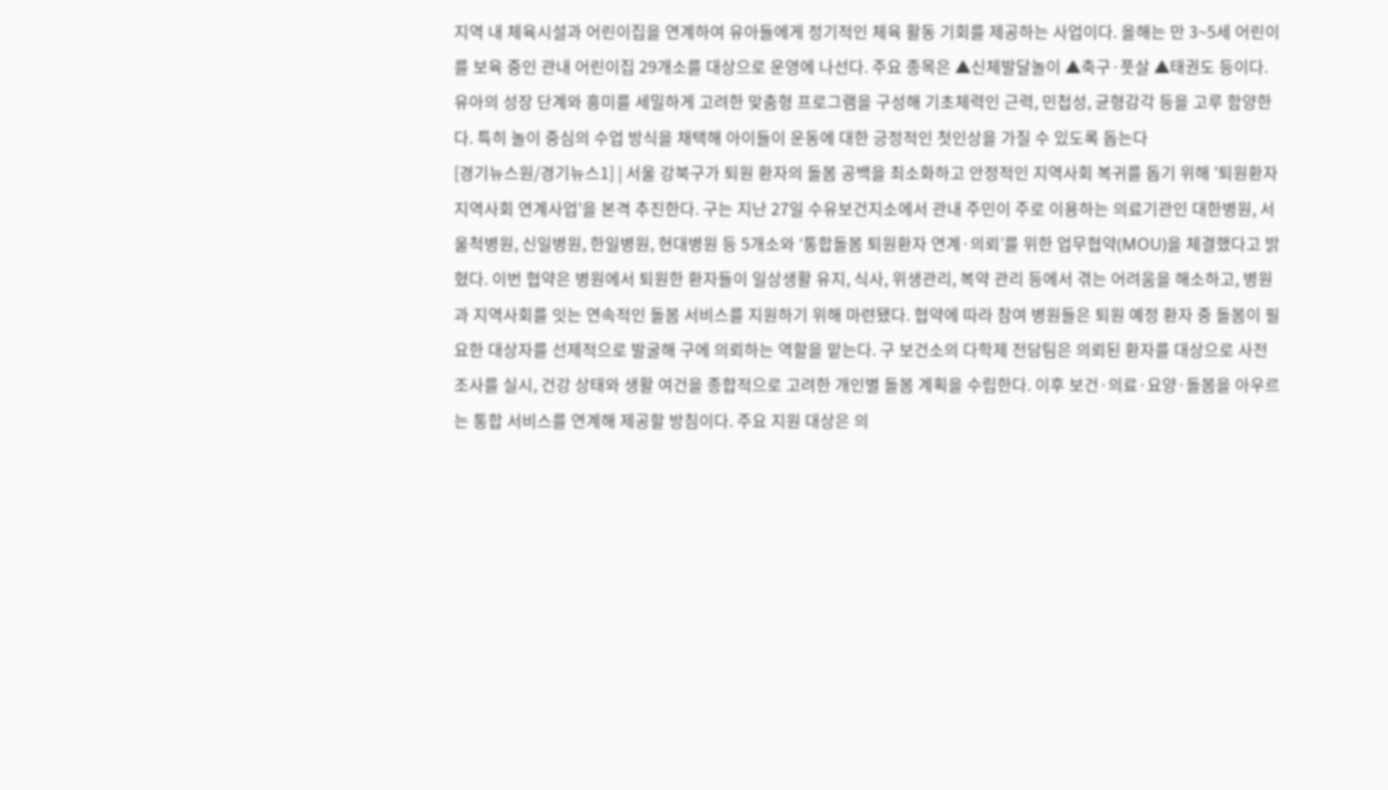지역 내 체육시설과 어린이집을 연계하여 유아들에게 정기적인 체육 활동 기회를 제공하는 사업이다. 올해는 만 3~5세 어린이를 보육 중인 관내 어린이집 29개소를 대상으로 운영에 나선다. 주요 종목은 ▲신체발달놀이 ▲축구·풋살 ▲태권도 등이다. 유아의 성장 단계와 흥미를 세밀하게 고려한 맞춤형 프로그램을 구성해 기초체력인 근력, 민첩성, 균형감각 등을 고루 함양한다. 특히 놀이 중심의 수업 방식을 채택해 아이들이 운동에 대한 긍정적인 첫인상을 가질 수 있도록 돕는다
[경기뉴스원/경기뉴스1] | 서울 강북구가 퇴원 환자의 돌봄 공백을 최소화하고 안정적인 지역사회 복귀를 돕기 위해 '퇴원환자 지역사회 연계사업'을 본격 추진한다. 구는 지난 27일 수유보건지소에서 관내 주민이 주로 이용하는 의료기관인 대한병원, 서울척병원, 신일병원, 한일병원, 현대병원 등 5개소와 ‘통합돌봄 퇴원환자 연계·의뢰’를 위한 업무협약(MOU)을 체결했다고 밝혔다. 이번 협약은 병원에서 퇴원한 환자들이 일상생활 유지, 식사, 위생관리, 복약 관리 등에서 겪는 어려움을 해소하고, 병원과 지역사회를 잇는 연속적인 돌봄 서비스를 지원하기 위해 마련됐다. 협약에 따라 참여 병원들은 퇴원 예정 환자 중 돌봄이 필요한 대상자를 선제적으로 발굴해 구에 의뢰하는 역할을 맡는다. 구 보건소의 다학제 전담팀은 의뢰된 환자를 대상으로 사전조사를 실시, 건강 상태와 생활 여건을 종합적으로 고려한 개인별 돌봄 계획을 수립한다. 이후 보건·의료·요양·돌봄을 아우르는 통합 서비스를 연계해 제공할 방침이다. 주요 지원 대상은 의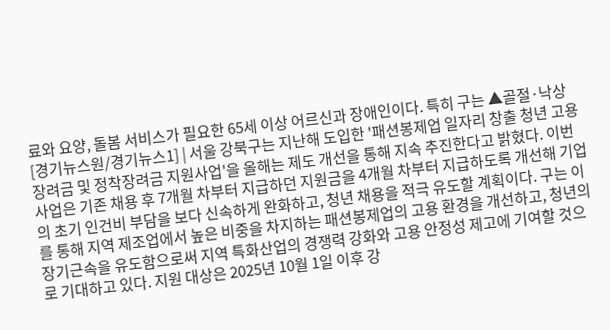료와 요양, 돌봄 서비스가 필요한 65세 이상 어르신과 장애인이다. 특히 구는 ▲골절·낙상
[경기뉴스원/경기뉴스1] | 서울 강북구는 지난해 도입한 '패션봉제업 일자리 창출 청년 고용장려금 및 정착장려금 지원사업'을 올해는 제도 개선을 통해 지속 추진한다고 밝혔다. 이번 사업은 기존 채용 후 7개월 차부터 지급하던 지원금을 4개월 차부터 지급하도록 개선해 기업의 초기 인건비 부담을 보다 신속하게 완화하고, 청년 채용을 적극 유도할 계획이다. 구는 이를 통해 지역 제조업에서 높은 비중을 차지하는 패션봉제업의 고용 환경을 개선하고, 청년의 장기근속을 유도함으로써 지역 특화산업의 경쟁력 강화와 고용 안정성 제고에 기여할 것으로 기대하고 있다. 지원 대상은 2025년 10월 1일 이후 강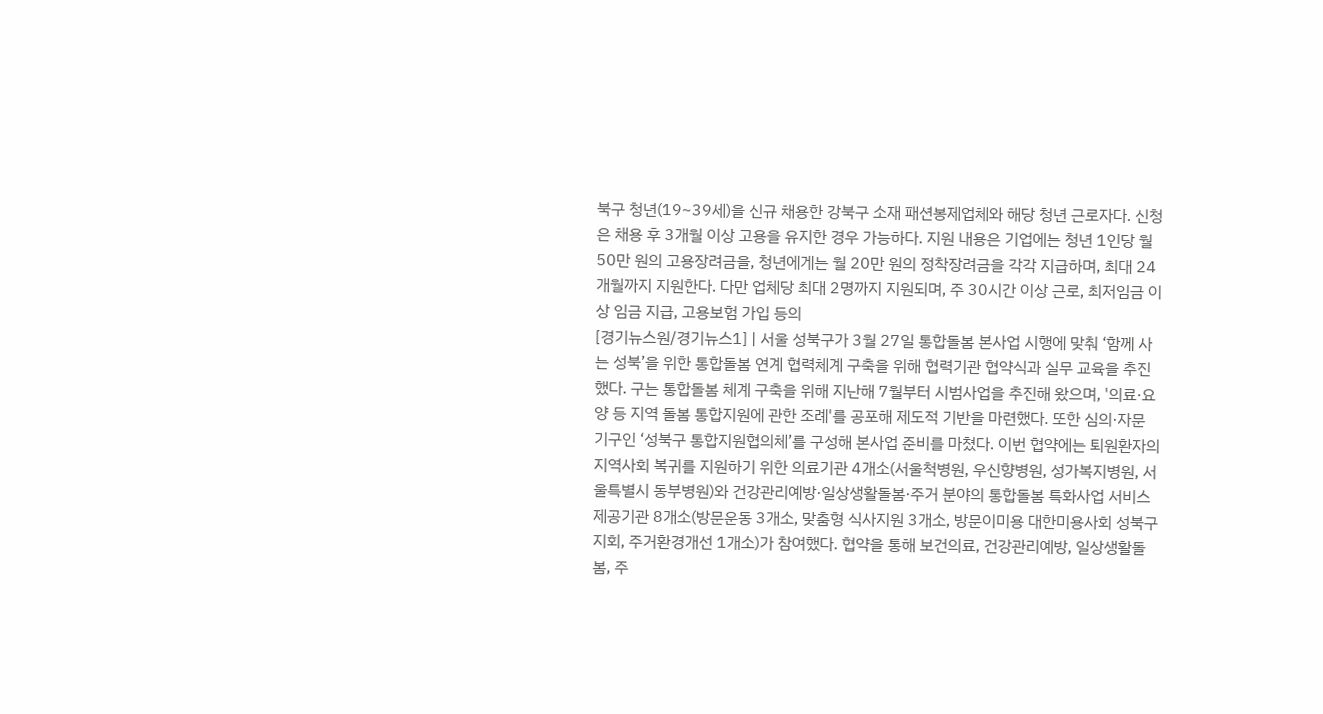북구 청년(19~39세)을 신규 채용한 강북구 소재 패션봉제업체와 해당 청년 근로자다. 신청은 채용 후 3개월 이상 고용을 유지한 경우 가능하다. 지원 내용은 기업에는 청년 1인당 월 50만 원의 고용장려금을, 청년에게는 월 20만 원의 정착장려금을 각각 지급하며, 최대 24개월까지 지원한다. 다만 업체당 최대 2명까지 지원되며, 주 30시간 이상 근로, 최저임금 이상 임금 지급, 고용보험 가입 등의
[경기뉴스원/경기뉴스1] | 서울 성북구가 3월 27일 통합돌봄 본사업 시행에 맞춰 ‘함께 사는 성북’을 위한 통합돌봄 연계 협력체계 구축을 위해 협력기관 협약식과 실무 교육을 추진했다. 구는 통합돌봄 체계 구축을 위해 지난해 7월부터 시범사업을 추진해 왔으며, '의료·요양 등 지역 돌봄 통합지원에 관한 조례'를 공포해 제도적 기반을 마련했다. 또한 심의·자문 기구인 ‘성북구 통합지원협의체’를 구성해 본사업 준비를 마쳤다. 이번 협약에는 퇴원환자의 지역사회 복귀를 지원하기 위한 의료기관 4개소(서울척병원, 우신향병원, 성가복지병원, 서울특별시 동부병원)와 건강관리예방·일상생활돌봄·주거 분야의 통합돌봄 특화사업 서비스 제공기관 8개소(방문운동 3개소, 맞춤형 식사지원 3개소, 방문이미용 대한미용사회 성북구지회, 주거환경개선 1개소)가 참여했다. 협약을 통해 보건의료, 건강관리예방, 일상생활돌봄, 주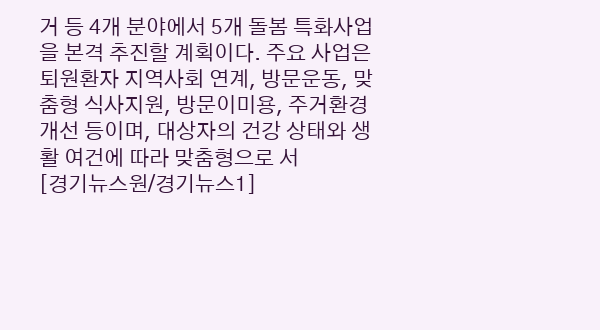거 등 4개 분야에서 5개 돌봄 특화사업을 본격 추진할 계획이다. 주요 사업은 퇴원환자 지역사회 연계, 방문운동, 맞춤형 식사지원, 방문이미용, 주거환경개선 등이며, 대상자의 건강 상태와 생활 여건에 따라 맞춤형으로 서
[경기뉴스원/경기뉴스1]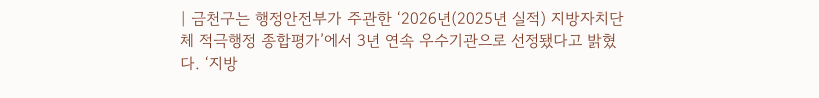| 금천구는 행정안전부가 주관한 ‘2026년(2025년 실적) 지방자치단체 적극행정 종합평가’에서 3년 연속 우수기관으로 선정됐다고 밝혔다. ‘지방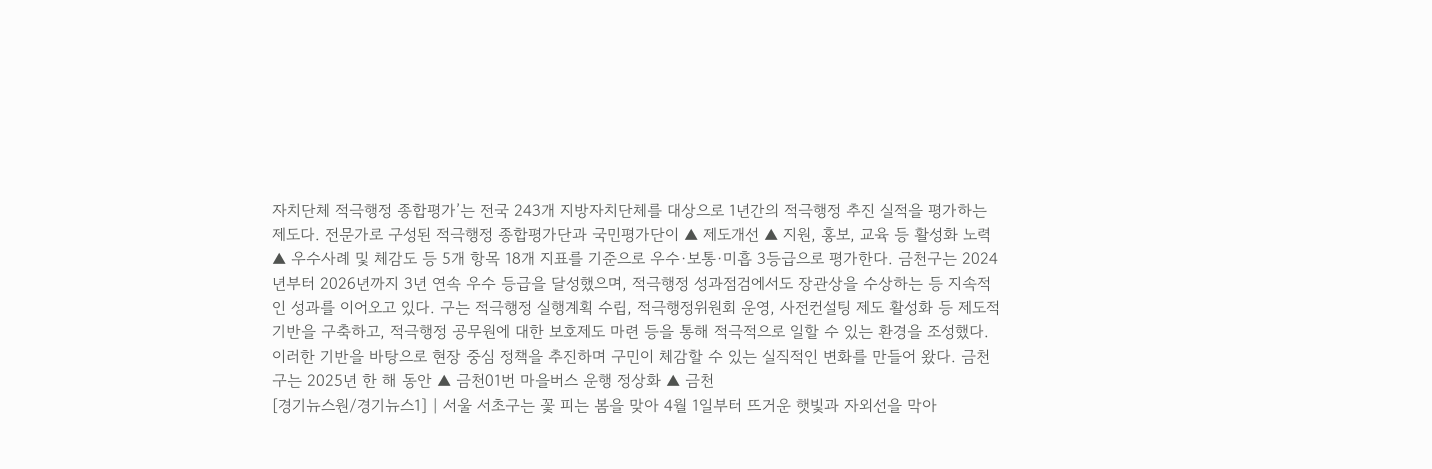자치단체 적극행정 종합평가’는 전국 243개 지방자치단체를 대상으로 1년간의 적극행정 추진 실적을 평가하는 제도다. 전문가로 구성된 적극행정 종합평가단과 국민평가단이 ▲ 제도개선 ▲ 지원, 홍보, 교육 등 활성화 노력 ▲ 우수사례 및 체감도 등 5개 항목 18개 지표를 기준으로 우수·보통·미흡 3등급으로 평가한다. 금천구는 2024년부터 2026년까지 3년 연속 우수 등급을 달성했으며, 적극행정 성과점검에서도 장관상을 수상하는 등 지속적인 성과를 이어오고 있다. 구는 적극행정 실행계획 수립, 적극행정위원회 운영, 사전컨설팅 제도 활성화 등 제도적 기반을 구축하고, 적극행정 공무원에 대한 보호제도 마련 등을 통해 적극적으로 일할 수 있는 환경을 조성했다. 이러한 기반을 바탕으로 현장 중심 정책을 추진하며 구민이 체감할 수 있는 실직적인 변화를 만들어 왔다. 금천구는 2025년 한 해 동안 ▲ 금천01번 마을버스 운행 정상화 ▲ 금천
[경기뉴스원/경기뉴스1] | 서울 서초구는 꽃 피는 봄을 맞아 4월 1일부터 뜨거운 햇빛과 자외선을 막아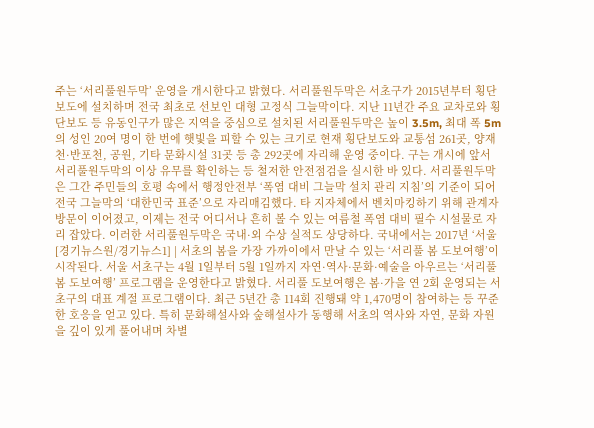주는 ‘서리풀원두막’ 운영을 개시한다고 밝혔다. 서리풀원두막은 서초구가 2015년부터 횡단보도에 설치하며 전국 최초로 선보인 대형 고정식 그늘막이다. 지난 11년간 주요 교차로와 횡단보도 등 유동인구가 많은 지역을 중심으로 설치된 서리풀원두막은 높이 3.5m, 최대 폭 5m의 성인 20여 명이 한 번에 햇빛을 피할 수 있는 크기로 현재 횡단보도와 교통섬 261곳, 양재천·반포천, 공원, 기타 문화시설 31곳 등 총 292곳에 자리해 운영 중이다. 구는 개시에 앞서 서리풀원두막의 이상 유무를 확인하는 등 철저한 안전점검을 실시한 바 있다. 서리풀원두막은 그간 주민들의 호평 속에서 행정안전부 ‘폭염 대비 그늘막 설치 관리 지침’의 기준이 되어 전국 그늘막의 ‘대한민국 표준’으로 자리매김했다. 타 지자체에서 벤치마킹하기 위해 관계자 방문이 이어졌고, 이제는 전국 어디서나 흔히 볼 수 있는 여름철 폭염 대비 필수 시설물로 자리 잡았다. 이러한 서리풀원두막은 국내·외 수상 실적도 상당하다. 국내에서는 2017년 ‘서울
[경기뉴스원/경기뉴스1] | 서초의 봄을 가장 가까이에서 만날 수 있는 ‘서리풀 봄 도보여행’이 시작된다. 서울 서초구는 4월 1일부터 5월 1일까지 자연·역사·문화·예술을 아우르는 ‘서리풀 봄 도보여행’ 프로그램을 운영한다고 밝혔다. 서리풀 도보여행은 봄·가을 연 2회 운영되는 서초구의 대표 계절 프로그램이다. 최근 5년간 총 114회 진행돼 약 1,470명이 참여하는 등 꾸준한 호응을 얻고 있다. 특히 문화해설사와 숲해설사가 동행해 서초의 역사와 자연, 문화 자원을 깊이 있게 풀어내며 차별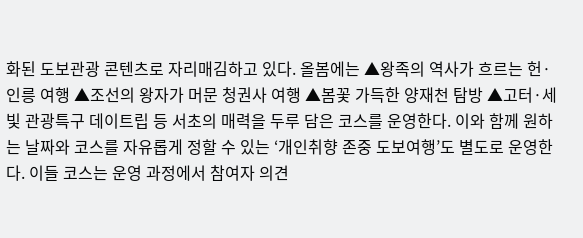화된 도보관광 콘텐츠로 자리매김하고 있다. 올봄에는 ▲왕족의 역사가 흐르는 헌·인릉 여행 ▲조선의 왕자가 머문 청권사 여행 ▲봄꽃 가득한 양재천 탐방 ▲고터·세빛 관광특구 데이트립 등 서초의 매력을 두루 담은 코스를 운영한다. 이와 함께 원하는 날짜와 코스를 자유롭게 정할 수 있는 ‘개인취향 존중 도보여행’도 별도로 운영한다. 이들 코스는 운영 과정에서 참여자 의견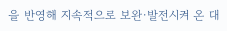을 반영해 지속적으로 보완·발전시켜 온 대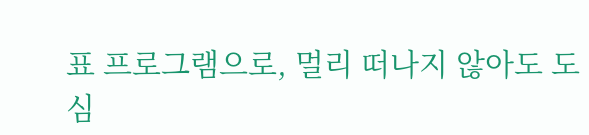표 프로그램으로, 멀리 떠나지 않아도 도심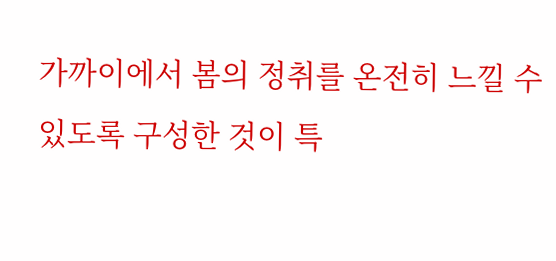가까이에서 봄의 정취를 온전히 느낄 수 있도록 구성한 것이 특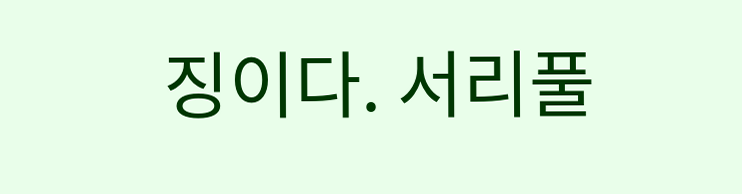징이다. 서리풀